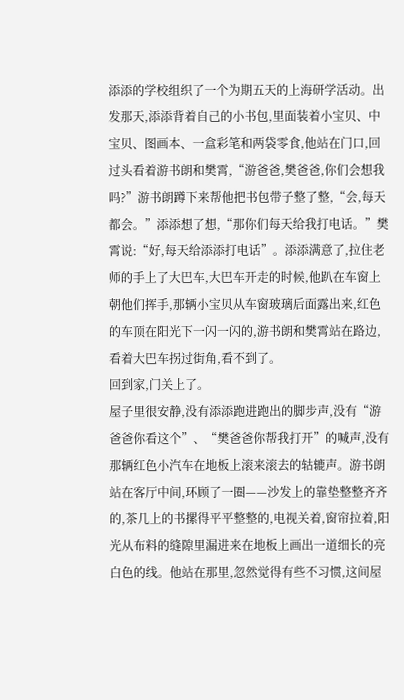添添的学校组织了一个为期五天的上海研学活动。出发那天,添添背着自己的小书包,里面装着小宝贝、中宝贝、图画本、一盒彩笔和两袋零食,他站在门口,回过头看着游书朗和樊霄,“游爸爸,樊爸爸,你们会想我吗?”游书朗蹲下来帮他把书包带子整了整,“会,每天都会。”添添想了想,“那你们每天给我打电话。”樊霄说:“好,每天给添添打电话”。添添满意了,拉住老师的手上了大巴车,大巴车开走的时候,他趴在车窗上朝他们挥手,那辆小宝贝从车窗玻璃后面露出来,红色的车顶在阳光下一闪一闪的,游书朗和樊霄站在路边,看着大巴车拐过街角,看不到了。
回到家,门关上了。
屋子里很安静,没有添添跑进跑出的脚步声,没有“游爸爸你看这个”、“樊爸爸你帮我打开”的喊声,没有那辆红色小汽车在地板上滚来滚去的轱辘声。游书朗站在客厅中间,环顾了一圈——沙发上的靠垫整整齐齐的,茶几上的书摞得平平整整的,电视关着,窗帘拉着,阳光从布料的缝隙里漏进来在地板上画出一道细长的亮白色的线。他站在那里,忽然觉得有些不习惯,这间屋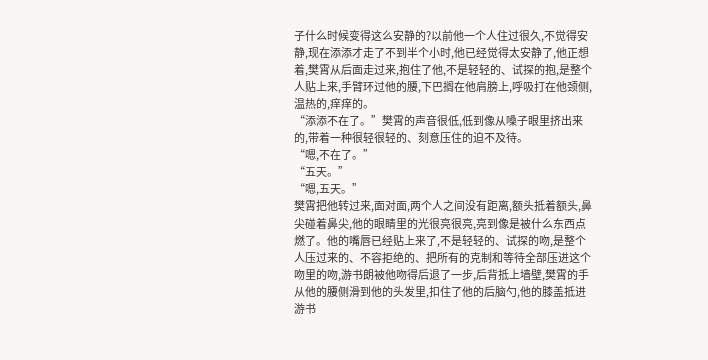子什么时候变得这么安静的?以前他一个人住过很久,不觉得安静,现在添添才走了不到半个小时,他已经觉得太安静了,他正想着,樊霄从后面走过来,抱住了他,不是轻轻的、试探的抱,是整个人贴上来,手臂环过他的腰,下巴搁在他肩膀上,呼吸打在他颈侧,温热的,痒痒的。
“添添不在了。”樊霄的声音很低,低到像从嗓子眼里挤出来的,带着一种很轻很轻的、刻意压住的迫不及待。
“嗯,不在了。”
“五天。”
“嗯,五天。”
樊霄把他转过来,面对面,两个人之间没有距离,额头抵着额头,鼻尖碰着鼻尖,他的眼睛里的光很亮很亮,亮到像是被什么东西点燃了。他的嘴唇已经贴上来了,不是轻轻的、试探的吻,是整个人压过来的、不容拒绝的、把所有的克制和等待全部压进这个吻里的吻,游书朗被他吻得后退了一步,后背抵上墙壁,樊霄的手从他的腰侧滑到他的头发里,扣住了他的后脑勺,他的膝盖抵进游书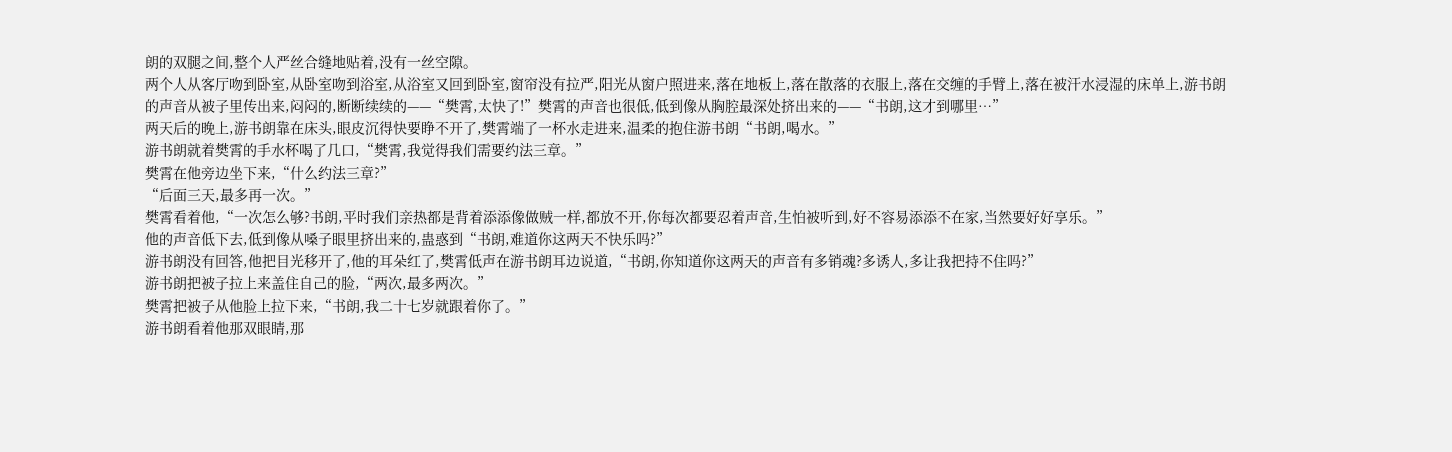朗的双腿之间,整个人严丝合缝地贴着,没有一丝空隙。
两个人从客厅吻到卧室,从卧室吻到浴室,从浴室又回到卧室,窗帘没有拉严,阳光从窗户照进来,落在地板上,落在散落的衣服上,落在交缠的手臂上,落在被汗水浸湿的床单上,游书朗的声音从被子里传出来,闷闷的,断断续续的——“樊霄,太快了!”樊霄的声音也很低,低到像从胸腔最深处挤出来的——“书朗,这才到哪里…”
两天后的晚上,游书朗靠在床头,眼皮沉得快要睁不开了,樊霄端了一杯水走进来,温柔的抱住游书朗“书朗,喝水。”
游书朗就着樊霄的手水杯喝了几口,“樊霄,我觉得我们需要约法三章。”
樊霄在他旁边坐下来,“什么约法三章?”
“后面三天,最多再一次。”
樊霄看着他,“一次怎么够?书朗,平时我们亲热都是背着添添像做贼一样,都放不开,你每次都要忍着声音,生怕被听到,好不容易添添不在家,当然要好好享乐。”
他的声音低下去,低到像从嗓子眼里挤出来的,蛊惑到“书朗,难道你这两天不快乐吗?”
游书朗没有回答,他把目光移开了,他的耳朵红了,樊霄低声在游书朗耳边说道,“书朗,你知道你这两天的声音有多销魂?多诱人,多让我把持不住吗?”
游书朗把被子拉上来盖住自己的脸,“两次,最多两次。”
樊霄把被子从他脸上拉下来,“书朗,我二十七岁就跟着你了。”
游书朗看着他那双眼睛,那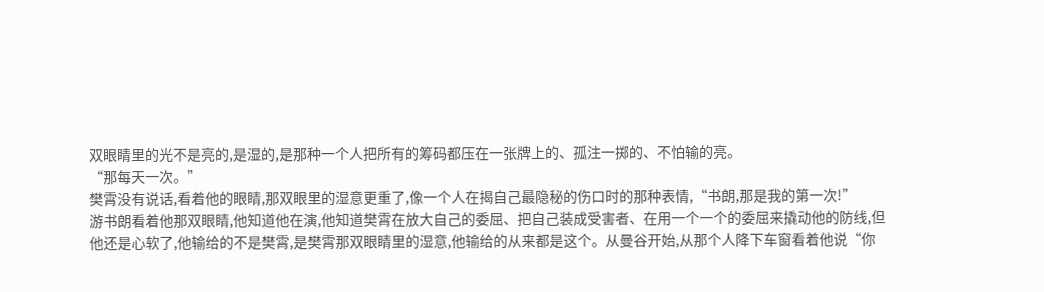双眼睛里的光不是亮的,是湿的,是那种一个人把所有的筹码都压在一张牌上的、孤注一掷的、不怕输的亮。
“那每天一次。”
樊霄没有说话,看着他的眼睛,那双眼里的湿意更重了,像一个人在揭自己最隐秘的伤口时的那种表情,“书朗,那是我的第一次!”
游书朗看着他那双眼睛,他知道他在演,他知道樊霄在放大自己的委屈、把自己装成受害者、在用一个一个的委屈来撬动他的防线,但他还是心软了,他输给的不是樊霄,是樊霄那双眼睛里的湿意,他输给的从来都是这个。从曼谷开始,从那个人降下车窗看着他说“你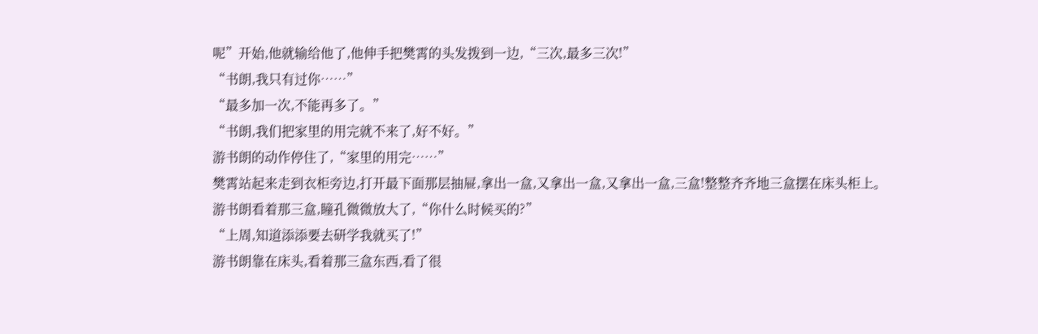呢”开始,他就输给他了,他伸手把樊霄的头发拨到一边,“三次,最多三次!”
“书朗,我只有过你……”
“最多加一次,不能再多了。”
“书朗,我们把家里的用完就不来了,好不好。”
游书朗的动作停住了,“家里的用完……”
樊霄站起来走到衣柜旁边,打开最下面那层抽屉,拿出一盒,又拿出一盒,又拿出一盒,三盒!整整齐齐地三盒摆在床头柜上。
游书朗看着那三盒,瞳孔微微放大了,“你什么时候买的?”
“上周,知道添添要去研学我就买了!”
游书朗靠在床头,看着那三盒东西,看了很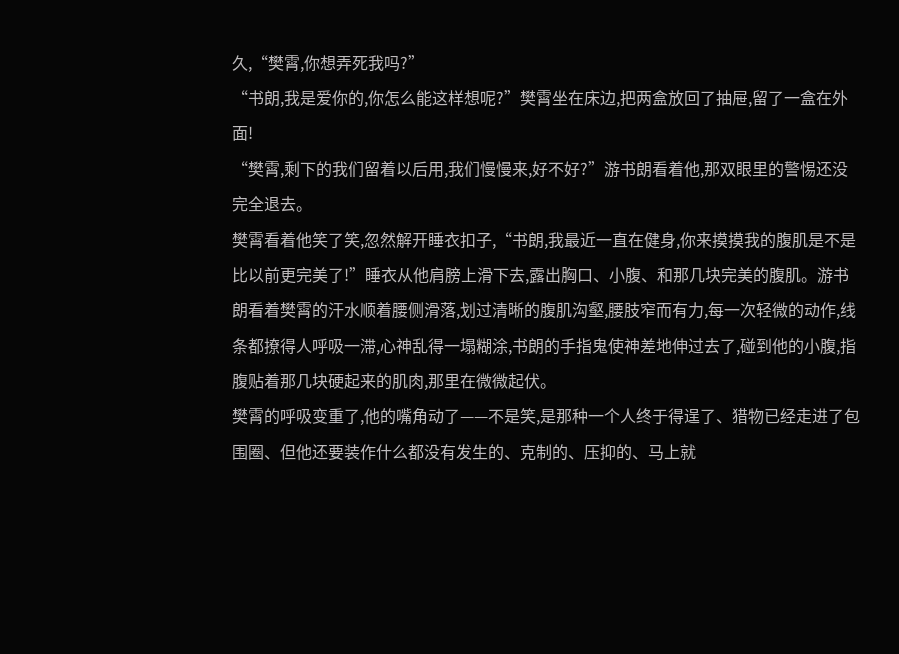久,“樊霄,你想弄死我吗?”
“书朗,我是爱你的,你怎么能这样想呢?”樊霄坐在床边,把两盒放回了抽屉,留了一盒在外面!
“樊霄,剩下的我们留着以后用,我们慢慢来,好不好?”游书朗看着他,那双眼里的警惕还没完全退去。
樊霄看着他笑了笑,忽然解开睡衣扣子,“书朗,我最近一直在健身,你来摸摸我的腹肌是不是比以前更完美了!”睡衣从他肩膀上滑下去,露出胸口、小腹、和那几块完美的腹肌。游书朗看着樊霄的汗水顺着腰侧滑落,划过清晰的腹肌沟壑,腰肢窄而有力,每一次轻微的动作,线条都撩得人呼吸一滞,心神乱得一塌糊涂,书朗的手指鬼使神差地伸过去了,碰到他的小腹,指腹贴着那几块硬起来的肌肉,那里在微微起伏。
樊霄的呼吸变重了,他的嘴角动了——不是笑,是那种一个人终于得逞了、猎物已经走进了包围圈、但他还要装作什么都没有发生的、克制的、压抑的、马上就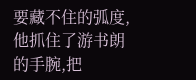要藏不住的弧度,他抓住了游书朗的手腕,把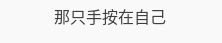那只手按在自己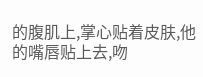的腹肌上,掌心贴着皮肤,他的嘴唇贴上去,吻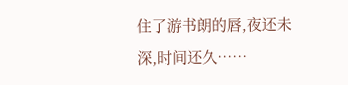住了游书朗的唇,夜还未深,时间还久……